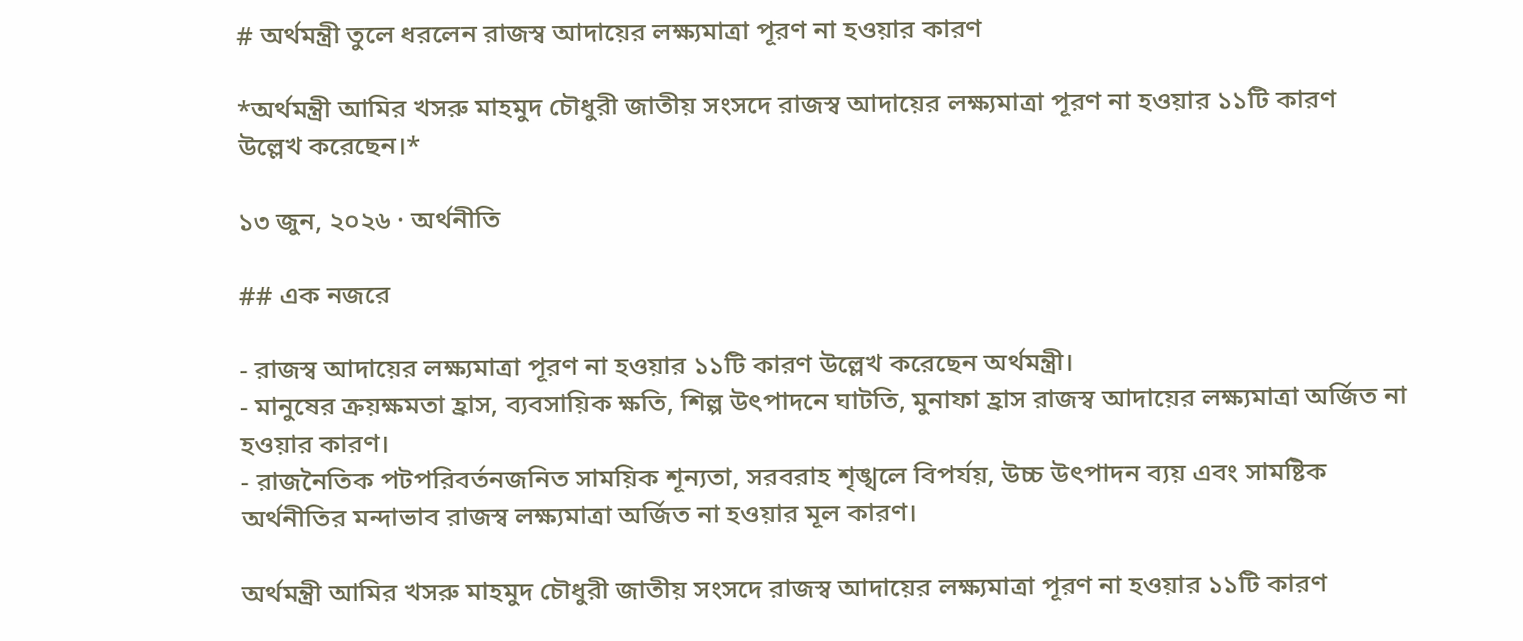# অর্থমন্ত্রী তুলে ধরলেন রাজস্ব আদায়ের লক্ষ্যমাত্রা পূরণ না হওয়ার কারণ

*অর্থমন্ত্রী আমির খসরু মাহমুদ চৌধুরী জাতীয় সংসদে রাজস্ব আদায়ের লক্ষ্যমাত্রা পূরণ না হওয়ার ১১টি কারণ উল্লেখ করেছেন।*

১৩ জুন, ২০২৬ · অর্থনীতি

## এক নজরে

- রাজস্ব আদায়ের লক্ষ্যমাত্রা পূরণ না হওয়ার ১১টি কারণ উল্লেখ করেছেন অর্থমন্ত্রী।
- মানুষের ক্রয়ক্ষমতা হ্রাস, ব্যবসায়িক ক্ষতি, শিল্প উৎপাদনে ঘাটতি, মুনাফা হ্রাস রাজস্ব আদায়ের লক্ষ্যমাত্রা অর্জিত না হওয়ার কারণ।
- রাজনৈতিক পটপরিবর্তনজনিত সাময়িক শূন্যতা, সরবরাহ শৃঙ্খলে বিপর্যয়, উচ্চ উৎপাদন ব্যয় এবং সামষ্টিক অর্থনীতির মন্দাভাব রাজস্ব লক্ষ্যমাত্রা অর্জিত না হওয়ার মূল কারণ।

অর্থমন্ত্রী আমির খসরু মাহমুদ চৌধুরী জাতীয় সংসদে রাজস্ব আদায়ের লক্ষ্যমাত্রা পূরণ না হওয়ার ১১টি কারণ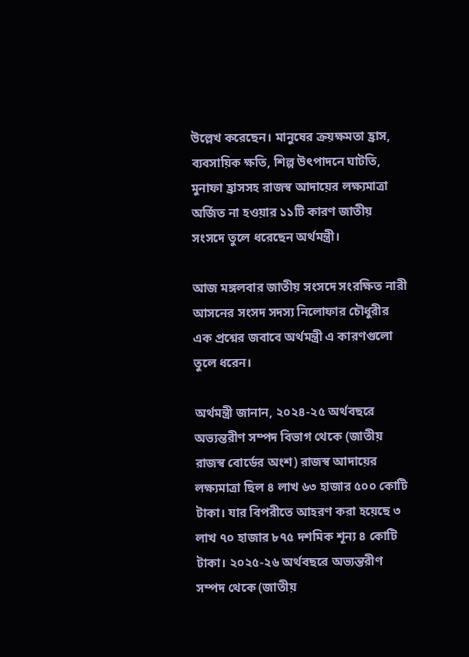উল্লেখ করেছেন। মানুষের ক্রয়ক্ষমতা হ্রাস, ব্যবসায়িক ক্ষতি, শিল্প উৎপাদনে ঘাটতি, মুনাফা হ্রাসসহ রাজস্ব আদায়ের লক্ষ্যমাত্রা অর্জিত না হওয়ার ১১টি কারণ জাতীয় সংসদে তুলে ধরেছেন অর্থমন্ত্রী।

আজ মঙ্গলবার জাতীয় সংসদে সংরক্ষিত নারী আসনের সংসদ সদস্য নিলোফার চৌধুরীর এক প্রশ্নের জবাবে অর্থমন্ত্রী এ কারণগুলো তুলে ধরেন।

অর্থমন্ত্রী জানান, ২০২৪-২৫ অর্থবছরে অভ্যন্তরীণ সম্পদ বিভাগ থেকে (জাতীয় রাজস্ব বোর্ডের অংশ) রাজস্ব আদায়ের লক্ষ্যমাত্রা ছিল ৪ লাখ ৬৩ হাজার ৫০০ কোটি টাকা। যার বিপরীতে আহরণ করা হয়েছে ৩ লাখ ৭০ হাজার ৮৭৫ দশমিক শূন্য ৪ কোটি টাকা। ২০২৫-২৬ অর্থবছরে অভ্যন্তরীণ সম্পদ থেকে (জাতীয়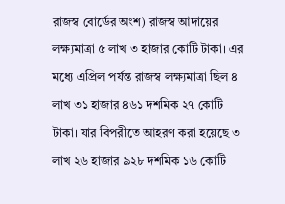রাজস্ব বোর্ডের অংশ) রাজস্ব আদায়ের লক্ষ্যমাত্রা ৫ লাখ ৩ হাজার কোটি টাকা। এর মধ্যে এপ্রিল পর্যন্ত রাজস্ব লক্ষ্যমাত্রা ছিল ৪ লাখ ৩১ হাজার ৪৬১ দশমিক ২৭ কোটি টাকা। যার বিপরীতে আহরণ করা হয়েছে ৩ লাখ ২৬ হাজার ৯২৮ দশমিক ১৬ কোটি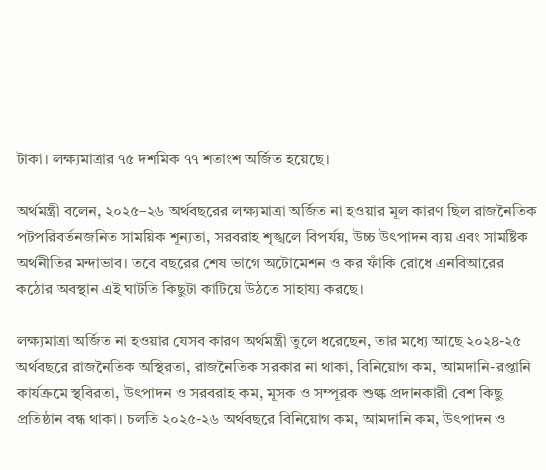টাকা। লক্ষ্যমাত্রার ৭৫ দশমিক ৭৭ শতাংশ অর্জিত হয়েছে।

অর্থমন্ত্রী বলেন, ২০২৫–২৬ অর্থবছরের লক্ষ্যমাত্রা অর্জিত না হওয়ার মূল কারণ ছিল রাজনৈতিক পটপরিবর্তনজনিত সাময়িক শূন্যতা, সরবরাহ শৃঙ্খলে বিপর্যয়, উচ্চ উৎপাদন ব্যয় এবং সামষ্টিক অর্থনীতির মন্দাভাব। তবে বছরের শেষ ভাগে অটোমেশন ও কর ফাঁকি রোধে এনবিআরের কঠোর অবস্থান এই ঘাটতি কিছুটা কাটিয়ে উঠতে সাহায্য করছে।

লক্ষ্যমাত্রা অর্জিত না হওয়ার যেসব কারণ অর্থমন্ত্রী তুলে ধরেছেন, তার মধ্যে আছে ২০২৪-২৫ অর্থবছরে রাজনৈতিক অস্থিরতা, রাজনৈতিক সরকার না থাকা, বিনিয়োগ কম, আমদানি-রপ্তানি কার্যক্রমে স্থবিরতা, উৎপাদন ও সরবরাহ কম, মূসক ও সম্পূরক শুল্ক প্রদানকারী বেশ কিছু প্রতিষ্ঠান বন্ধ থাকা। চলতি ২০২৫-২৬ অর্থবছরে বিনিয়োগ কম, আমদানি কম, উৎপাদন ও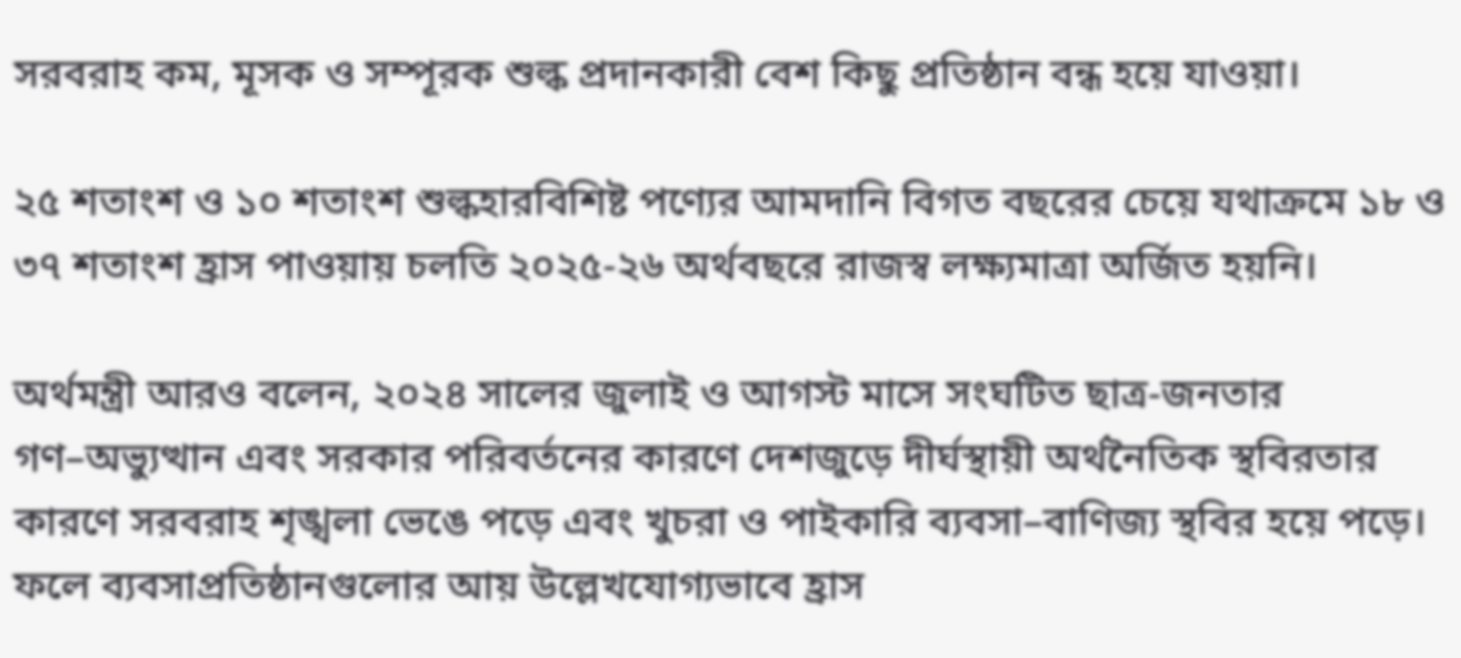সরবরাহ কম, মূসক ও সম্পূরক শুল্ক প্রদানকারী বেশ কিছু প্রতিষ্ঠান বন্ধ হয়ে যাওয়া।

২৫ শতাংশ ও ১০ শতাংশ শুল্কহারবিশিষ্ট পণ্যের আমদানি বিগত বছরের চেয়ে যথাক্রমে ১৮ ও ৩৭ শতাংশ হ্রাস পাওয়ায় চলতি ২০২৫-২৬ অর্থবছরে রাজস্ব লক্ষ্যমাত্রা অর্জিত হয়নি।

অর্থমন্ত্রী আরও বলেন, ২০২৪ সালের জুলাই ও আগস্ট মাসে সংঘটিত ছাত্র-জনতার গণ–অভ্যুত্থান এবং সরকার পরিবর্তনের কারণে দেশজুড়ে দীর্ঘস্থায়ী অর্থনৈতিক স্থবিরতার কারণে সরবরাহ শৃঙ্খলা ভেঙে পড়ে এবং খুচরা ও পাইকারি ব্যবসা–বাণিজ্য স্থবির হয়ে পড়ে। ফলে ব্যবসাপ্রতিষ্ঠানগুলোর আয় উল্লেখযোগ্যভাবে হ্রাস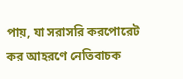পায়, যা সরাসরি করপোরেট কর আহরণে নেতিবাচক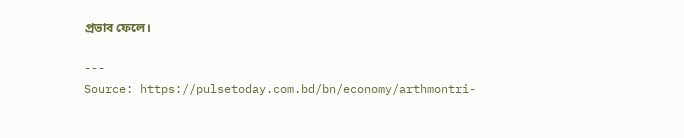প্রভাব ফেলে।

---
Source: https://pulsetoday.com.bd/bn/economy/arthmontri-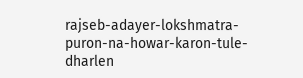rajseb-adayer-lokshmatra-puron-na-howar-karon-tule-dharlen